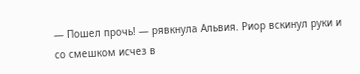— Пошел прочь! — рявкнула Альвия. Риор вскинул руки и со смешком исчез в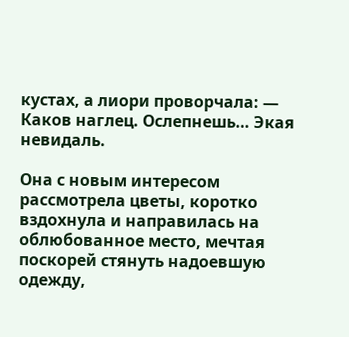кустах, а лиори проворчала: — Каков наглец. Ослепнешь… Экая невидаль.

Она с новым интересом рассмотрела цветы, коротко вздохнула и направилась на облюбованное место, мечтая поскорей стянуть надоевшую одежду,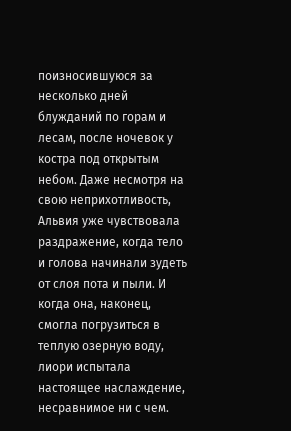поизносившуюся за несколько дней блужданий по горам и лесам, после ночевок у костра под открытым небом. Даже несмотря на свою неприхотливость, Альвия уже чувствовала раздражение, когда тело и голова начинали зудеть от слоя пота и пыли. И когда она, наконец, смогла погрузиться в теплую озерную воду, лиори испытала настоящее наслаждение, несравнимое ни с чем.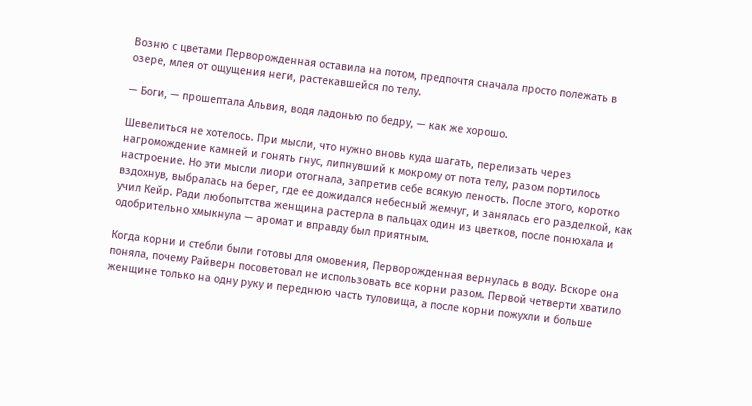Возню с цветами Перворожденная оставила на потом, предпочтя сначала просто полежать в озере, млея от ощущения неги, растекавшейся по телу.

— Боги, — прошептала Альвия, водя ладонью по бедру, — как же хорошо.

Шевелиться не хотелось. При мысли, что нужно вновь куда шагать, перелизать через нагромождение камней и гонять гнус, липнувший к мокрому от пота телу, разом портилось настроение. Но эти мысли лиори отогнала, запретив себе всякую леность. После этого, коротко вздохнув, выбралась на берег, где ее дожидался небесный жемчуг, и занялась его разделкой, как учил Кейр. Ради любопытства женщина растерла в пальцах один из цветков, после понюхала и одобрительно хмыкнула — аромат и вправду был приятным.

Когда корни и стебли были готовы для омовения, Перворожденная вернулась в воду. Вскоре она поняла, почему Райверн посоветовал не использовать все корни разом. Первой четверти хватило женщине только на одну руку и переднюю часть туловища, а после корни пожухли и больше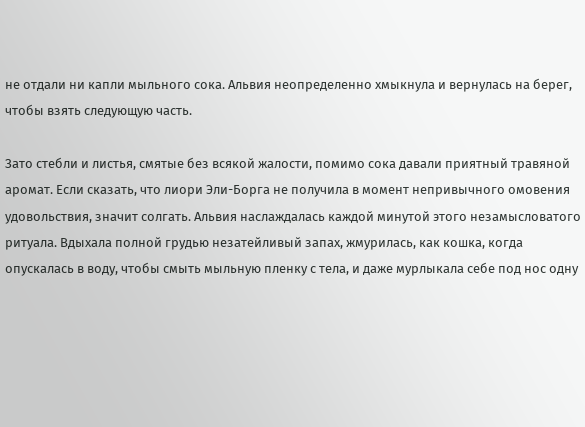не отдали ни капли мыльного сока. Альвия неопределенно хмыкнула и вернулась на берег, чтобы взять следующую часть.

Зато стебли и листья, смятые без всякой жалости, помимо сока давали приятный травяной аромат. Если сказать, что лиори Эли-Борга не получила в момент непривычного омовения удовольствия, значит солгать. Альвия наслаждалась каждой минутой этого незамысловатого ритуала. Вдыхала полной грудью незатейливый запах, жмурилась, как кошка, когда опускалась в воду, чтобы смыть мыльную пленку с тела, и даже мурлыкала себе под нос одну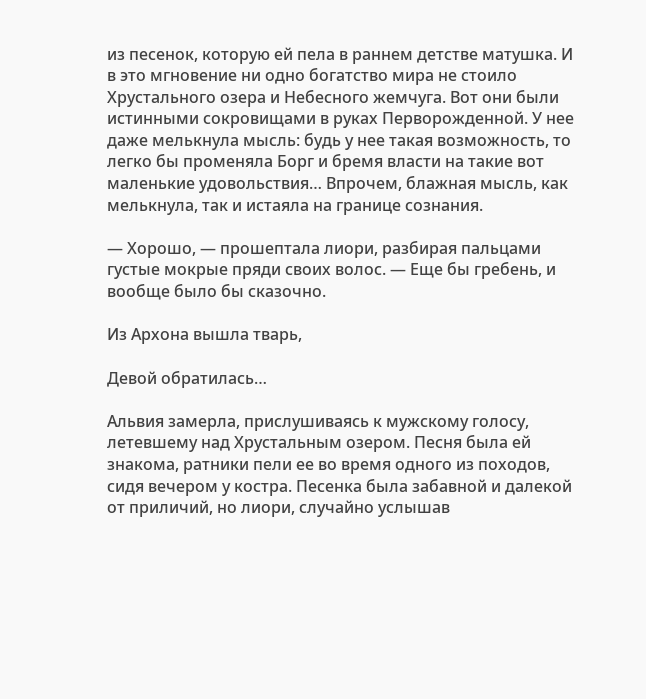из песенок, которую ей пела в раннем детстве матушка. И в это мгновение ни одно богатство мира не стоило Хрустального озера и Небесного жемчуга. Вот они были истинными сокровищами в руках Перворожденной. У нее даже мелькнула мысль: будь у нее такая возможность, то легко бы променяла Борг и бремя власти на такие вот маленькие удовольствия… Впрочем, блажная мысль, как мелькнула, так и истаяла на границе сознания.

— Хорошо, — прошептала лиори, разбирая пальцами густые мокрые пряди своих волос. — Еще бы гребень, и вообще было бы сказочно.

Из Архона вышла тварь,

Девой обратилась…

Альвия замерла, прислушиваясь к мужскому голосу, летевшему над Хрустальным озером. Песня была ей знакома, ратники пели ее во время одного из походов, сидя вечером у костра. Песенка была забавной и далекой от приличий, но лиори, случайно услышав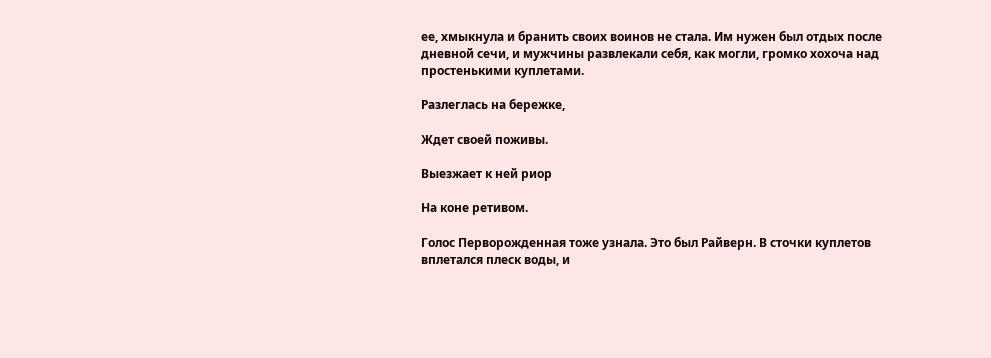ее, хмыкнула и бранить своих воинов не стала. Им нужен был отдых после дневной сечи, и мужчины развлекали себя, как могли, громко хохоча над простенькими куплетами.

Разлеглась на бережке,

Ждет своей поживы.

Выезжает к ней риор

На коне ретивом.

Голос Перворожденная тоже узнала. Это был Райверн. В сточки куплетов вплетался плеск воды, и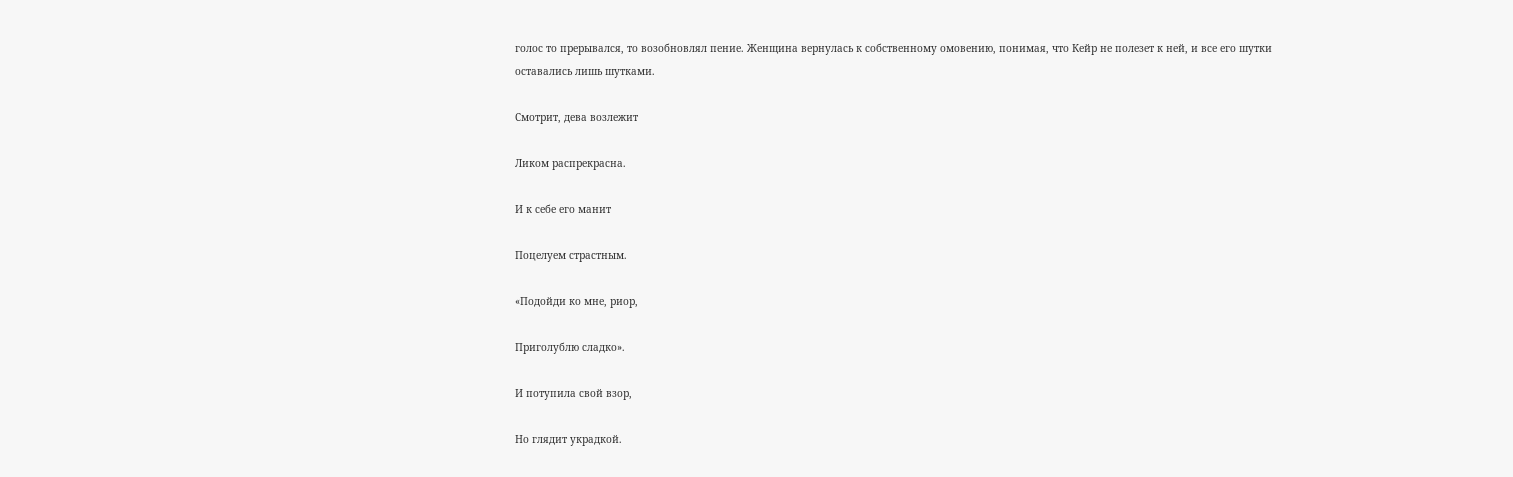голос то прерывался, то возобновлял пение. Женщина вернулась к собственному омовению, понимая, что Кейр не полезет к ней, и все его шутки оставались лишь шутками.

Смотрит, дева возлежит

Ликом распрекрасна.

И к себе его манит

Поцелуем страстным.

«Подойди ко мне, риор,

Приголублю сладко».

И потупила свой взор,

Но глядит украдкой.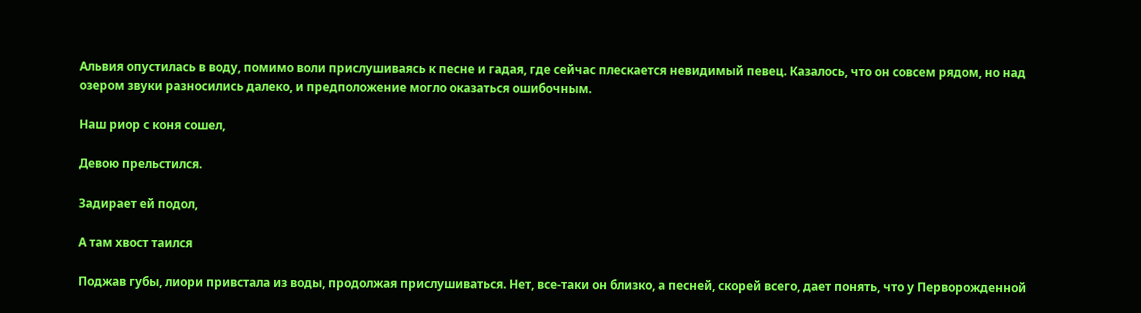Альвия опустилась в воду, помимо воли прислушиваясь к песне и гадая, где сейчас плескается невидимый певец. Казалось, что он совсем рядом, но над озером звуки разносились далеко, и предположение могло оказаться ошибочным.

Наш риор с коня сошел,

Девою прельстился.

Задирает ей подол,

А там хвост таился

Поджав губы, лиори привстала из воды, продолжая прислушиваться. Нет, все-таки он близко, а песней, скорей всего, дает понять, что у Перворожденной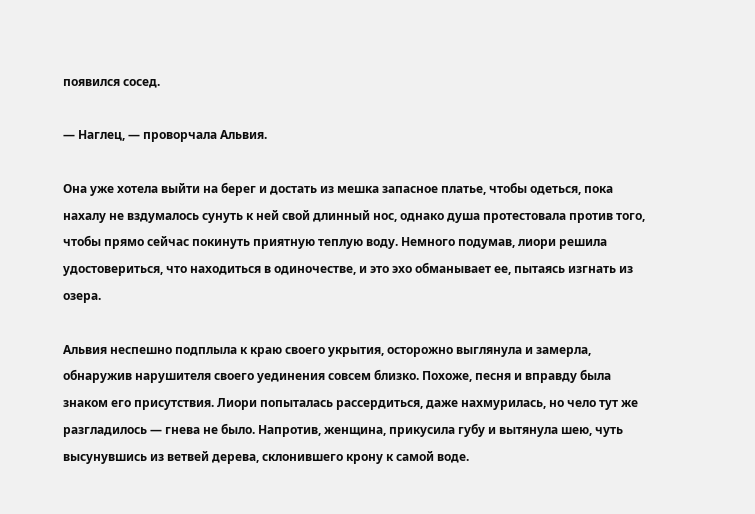появился сосед.

— Наглец, — проворчала Альвия.

Она уже хотела выйти на берег и достать из мешка запасное платье, чтобы одеться, пока нахалу не вздумалось сунуть к ней свой длинный нос, однако душа протестовала против того, чтобы прямо сейчас покинуть приятную теплую воду. Немного подумав, лиори решила удостовериться, что находиться в одиночестве, и это эхо обманывает ее, пытаясь изгнать из озера.

Альвия неспешно подплыла к краю своего укрытия, осторожно выглянула и замерла, обнаружив нарушителя своего уединения совсем близко. Похоже, песня и вправду была знаком его присутствия. Лиори попыталась рассердиться, даже нахмурилась, но чело тут же разгладилось — гнева не было. Напротив, женщина, прикусила губу и вытянула шею, чуть высунувшись из ветвей дерева, склонившего крону к самой воде.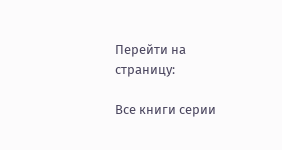Перейти на страницу:

Все книги серии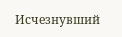Исчезнувший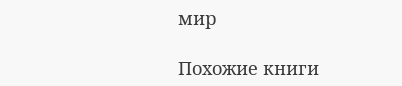мир

Похожие книги